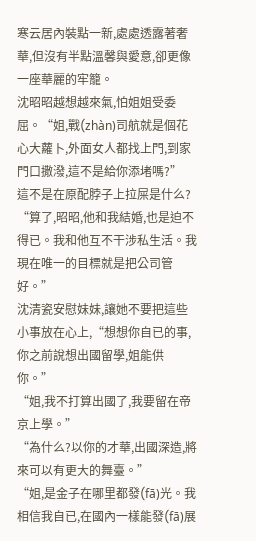寒云居內裝點一新,處處透露著奢華,但沒有半點溫馨與愛意,卻更像一座華麗的牢籠。
沈昭昭越想越來氣,怕姐姐受委屈。“姐,戰(zhàn)司航就是個花心大蘿卜,外面女人都找上門,到家門口撒潑,這不是給你添堵嗎?”
這不是在原配脖子上拉屎是什么?
“算了,昭昭,他和我結婚,也是迫不得已。我和他互不干涉私生活。我現在唯一的目標就是把公司管好。”
沈清瓷安慰妹妹,讓她不要把這些小事放在心上,“想想你自已的事,你之前說想出國留學,姐能供你。”
“姐,我不打算出國了,我要留在帝京上學。”
“為什么?以你的才華,出國深造,將來可以有更大的舞臺。”
“姐,是金子在哪里都發(fā)光。我相信我自已,在國內一樣能發(fā)展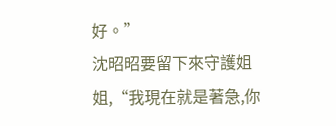好。”
沈昭昭要留下來守護姐姐,“我現在就是著急,你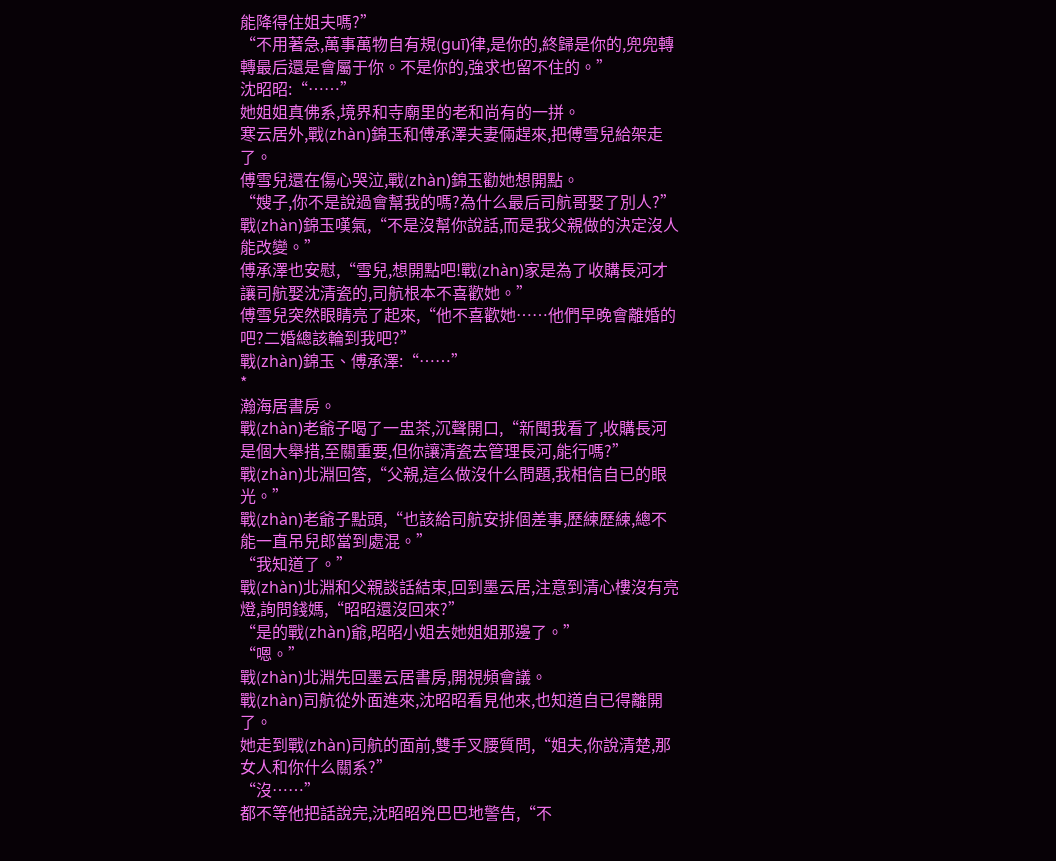能降得住姐夫嗎?”
“不用著急,萬事萬物自有規(guī)律,是你的,終歸是你的,兜兜轉轉最后還是會屬于你。不是你的,強求也留不住的。”
沈昭昭:“……”
她姐姐真佛系,境界和寺廟里的老和尚有的一拼。
寒云居外,戰(zhàn)錦玉和傅承澤夫妻倆趕來,把傅雪兒給架走了。
傅雪兒還在傷心哭泣,戰(zhàn)錦玉勸她想開點。
“嫂子,你不是說過會幫我的嗎?為什么最后司航哥娶了別人?”
戰(zhàn)錦玉嘆氣,“不是沒幫你說話,而是我父親做的決定沒人能改變。”
傅承澤也安慰,“雪兒,想開點吧!戰(zhàn)家是為了收購長河才讓司航娶沈清瓷的,司航根本不喜歡她。”
傅雪兒突然眼睛亮了起來,“他不喜歡她……他們早晚會離婚的吧?二婚總該輪到我吧?”
戰(zhàn)錦玉、傅承澤:“……”
*
瀚海居書房。
戰(zhàn)老爺子喝了一盅茶,沉聲開口,“新聞我看了,收購長河是個大舉措,至關重要,但你讓清瓷去管理長河,能行嗎?”
戰(zhàn)北淵回答,“父親,這么做沒什么問題,我相信自已的眼光。”
戰(zhàn)老爺子點頭,“也該給司航安排個差事,歷練歷練,總不能一直吊兒郎當到處混。”
“我知道了。”
戰(zhàn)北淵和父親談話結束,回到墨云居,注意到清心樓沒有亮燈,詢問錢媽,“昭昭還沒回來?”
“是的戰(zhàn)爺,昭昭小姐去她姐姐那邊了。”
“嗯。”
戰(zhàn)北淵先回墨云居書房,開視頻會議。
戰(zhàn)司航從外面進來,沈昭昭看見他來,也知道自已得離開了。
她走到戰(zhàn)司航的面前,雙手叉腰質問,“姐夫,你說清楚,那女人和你什么關系?”
“沒……”
都不等他把話說完,沈昭昭兇巴巴地警告,“不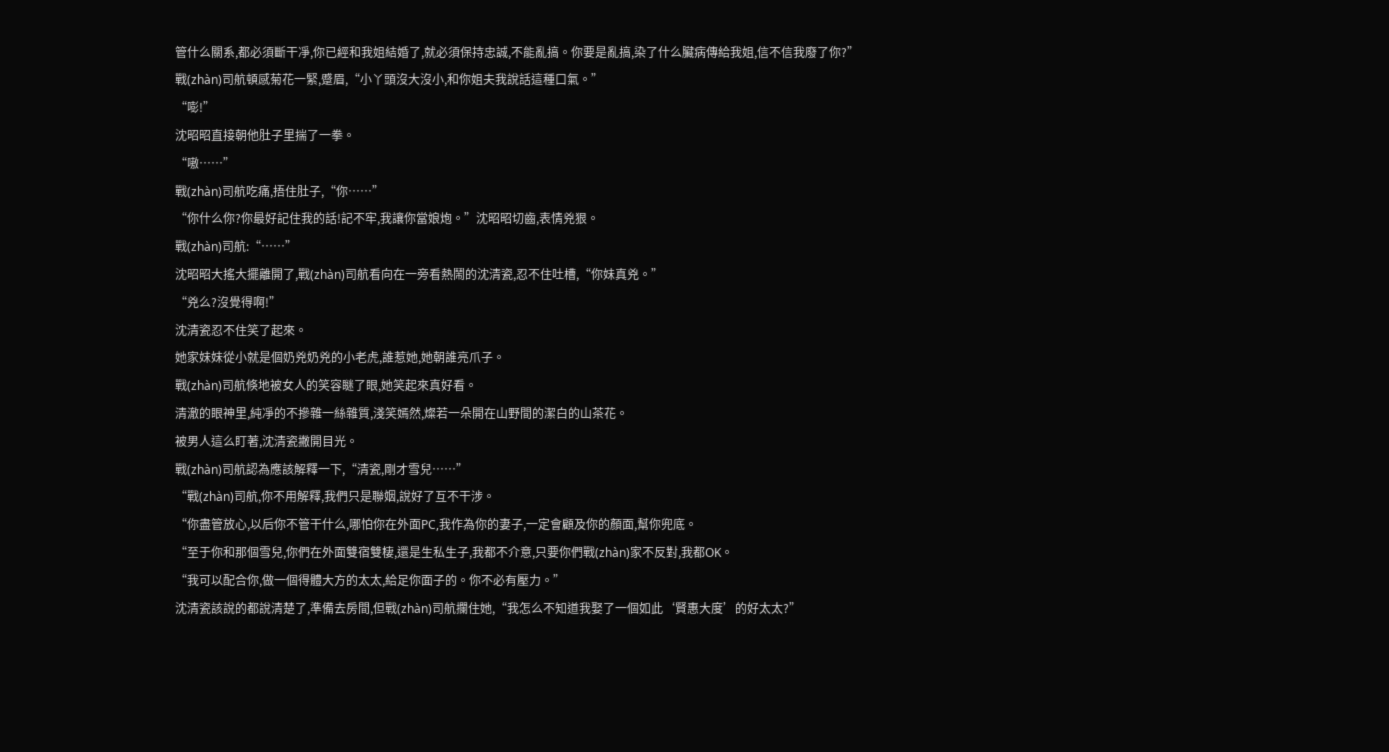管什么關系,都必須斷干凈,你已經和我姐結婚了,就必須保持忠誠,不能亂搞。你要是亂搞,染了什么臟病傳給我姐,信不信我廢了你?”
戰(zhàn)司航頓感菊花一緊,蹙眉,“小丫頭沒大沒小,和你姐夫我說話這種口氣。”
“嘭!”
沈昭昭直接朝他肚子里揣了一拳。
“嗷……”
戰(zhàn)司航吃痛,捂住肚子,“你……”
“你什么你?你最好記住我的話!記不牢,我讓你當娘炮。”沈昭昭切齒,表情兇狠。
戰(zhàn)司航:“……”
沈昭昭大搖大擺離開了,戰(zhàn)司航看向在一旁看熱鬧的沈清瓷,忍不住吐槽,“你妹真兇。”
“兇么?沒覺得啊!”
沈清瓷忍不住笑了起來。
她家妹妹從小就是個奶兇奶兇的小老虎,誰惹她,她朝誰亮爪子。
戰(zhàn)司航倏地被女人的笑容瞇了眼,她笑起來真好看。
清澈的眼神里,純凈的不摻雜一絲雜質,淺笑嫣然,燦若一朵開在山野間的潔白的山茶花。
被男人這么盯著,沈清瓷撇開目光。
戰(zhàn)司航認為應該解釋一下,“清瓷,剛才雪兒……”
“戰(zhàn)司航,你不用解釋,我們只是聯姻,說好了互不干涉。
“你盡管放心,以后你不管干什么,哪怕你在外面PC,我作為你的妻子,一定會顧及你的顏面,幫你兜底。
“至于你和那個雪兒,你們在外面雙宿雙棲,還是生私生子,我都不介意,只要你們戰(zhàn)家不反對,我都OK。
“我可以配合你,做一個得體大方的太太,給足你面子的。你不必有壓力。”
沈清瓷該說的都說清楚了,準備去房間,但戰(zhàn)司航攔住她,“我怎么不知道我娶了一個如此‘賢惠大度’的好太太?”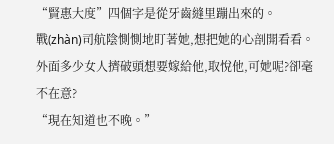“賢惠大度”四個字是從牙齒縫里蹦出來的。
戰(zhàn)司航陰惻惻地盯著她,想把她的心剖開看看。
外面多少女人擠破頭想要嫁給他,取悅他,可她呢?卻毫不在意?
“現在知道也不晚。”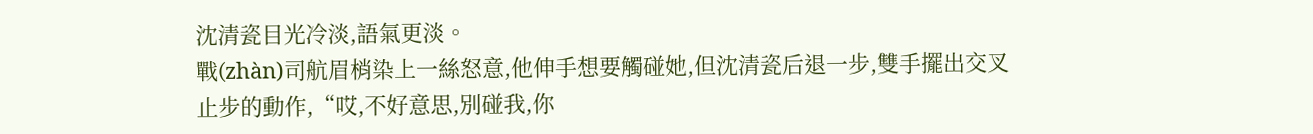沈清瓷目光冷淡,語氣更淡。
戰(zhàn)司航眉梢染上一絲怒意,他伸手想要觸碰她,但沈清瓷后退一步,雙手擺出交叉止步的動作,“哎,不好意思,別碰我,你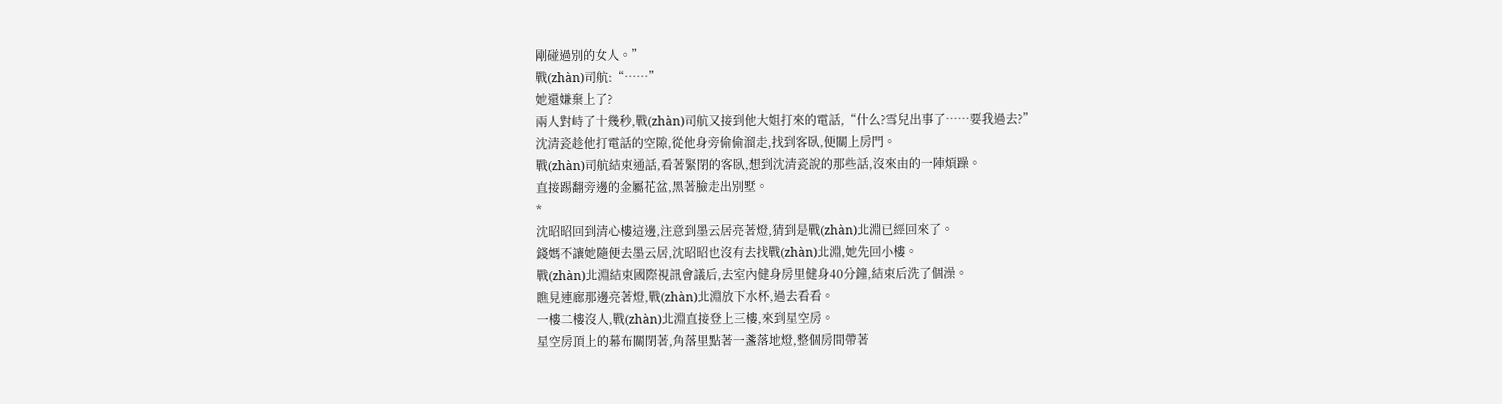剛碰過別的女人。”
戰(zhàn)司航:“……”
她還嫌棄上了?
兩人對峙了十幾秒,戰(zhàn)司航又接到他大姐打來的電話,“什么?雪兒出事了……要我過去?”
沈清瓷趁他打電話的空隙,從他身旁偷偷溜走,找到客臥,便關上房門。
戰(zhàn)司航結束通話,看著緊閉的客臥,想到沈清瓷說的那些話,沒來由的一陣煩躁。
直接踢翻旁邊的金屬花盆,黑著臉走出別墅。
*
沈昭昭回到清心樓這邊,注意到墨云居亮著燈,猜到是戰(zhàn)北淵已經回來了。
錢媽不讓她隨便去墨云居,沈昭昭也沒有去找戰(zhàn)北淵,她先回小樓。
戰(zhàn)北淵結束國際視訊會議后,去室內健身房里健身40分鐘,結束后洗了個澡。
瞧見連廊那邊亮著燈,戰(zhàn)北淵放下水杯,過去看看。
一樓二樓沒人,戰(zhàn)北淵直接登上三樓,來到星空房。
星空房頂上的幕布關閉著,角落里點著一盞落地燈,整個房間帶著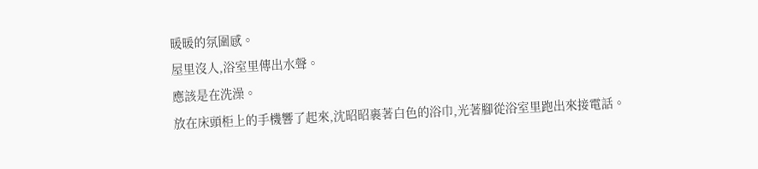暖暖的氛圍感。
屋里沒人,浴室里傳出水聲。
應該是在洗澡。
放在床頭柜上的手機響了起來,沈昭昭裹著白色的浴巾,光著腳從浴室里跑出來接電話。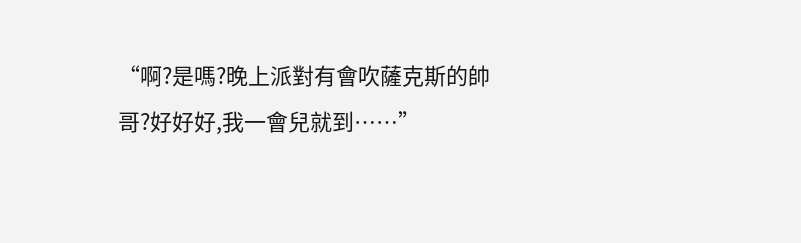“啊?是嗎?晚上派對有會吹薩克斯的帥哥?好好好,我一會兒就到……”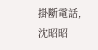掛斷電話,沈昭昭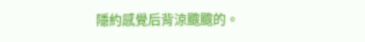隱約感覺后背涼颼颼的。